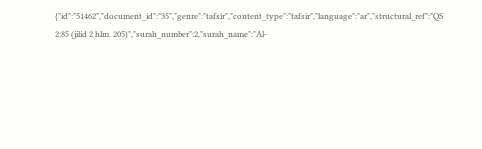{"id":"51462","document_id":"35","genre":"tafsir","content_type":"tafsir","language":"ar","structural_ref":"QS 2:85 (jilid 2 hlm. 205)","surah_number":2,"surah_name":"Al-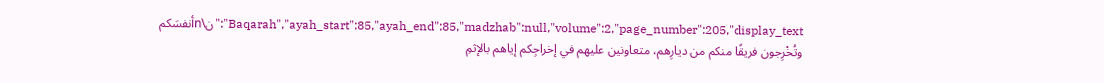Baqarah","ayah_start":85,"ayah_end":85,"madzhab":null,"volume":2,"page_number":205,"display_text":"ن\nأنفسَكم وتُخْرِجون فريقًا منكم من ديارِهم، متعاونين عليهم في إخراجِكم إياهم بالإثمِ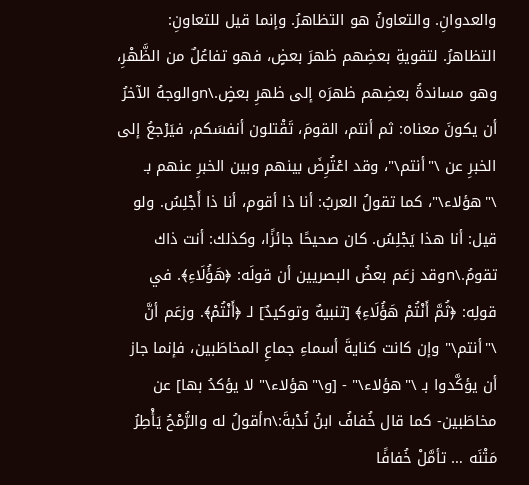والعدوانِ. والتعاونُ هو التظاهرُ. وإنما قيل للتعاونِ: التظاهرُ. لتقويةِ بعضِهم ظهرَ بعضٍ، فهو تفاعُلٌ من الظَّهْرِ، وهو مساندةُ بعضِهم ظهرَه إلى ظهرِ بعضٍ.\nوالوجهُ الآخرُ أن يكونَ معناه: ثم أنتم، القومَ، تَقْتلون أنفسَكم، فيَرْجعُ إلى الخبرِ عن \"أنتم\"، وقد اعْتُرِضَ بينهم وبين الخبرِ عنهم بـ \"هؤلاء\"، كما تقولُ العربُ: أنا ذا أقوم، أنا ذا أَجْلِسُ. ولو قيل: أنا هذا يَجْلِسُ. كان صحيحًا جائزًا، وكذلك: أنت ذاك تقومُ.\nوقد زعَم بعضُ البصريين أن قولَه: ﴿هَؤُلَاءِ﴾. في قولِه: ﴿ثُمَّ أَنْتُمْ هَؤُلَاءِ﴾ [تنبيهٌ وتوكيدٌ] لـ ﴿أَنْتُمْ﴾. وزعَم أنَّ \"أنتم\" وإن كانت كنايةَ أسماءِ جماعِ المخاطَبين، فإنما جاز أن يؤكَّدوا بـ \"هؤلاء\" - [و\"هؤلاء\" لا يؤكدُ بها] عن مخاطَبين- كما قال خُفافُ ابنُ نُدْبةَ:\nأقولُ له والرُّمْحُ يَأْطِرُ مَتْنَه … تأمَّلْ خُفافًا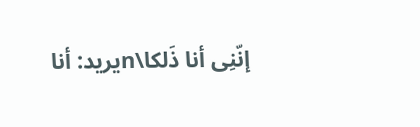إنّنِى أنا ذَلكا\nيريد: أنا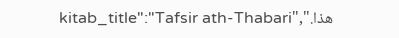هذا.","kitab_title":"Tafsir ath-Thabari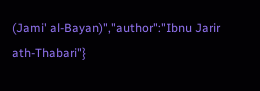(Jami' al-Bayan)","author":"Ibnu Jarir ath-Thabari"}